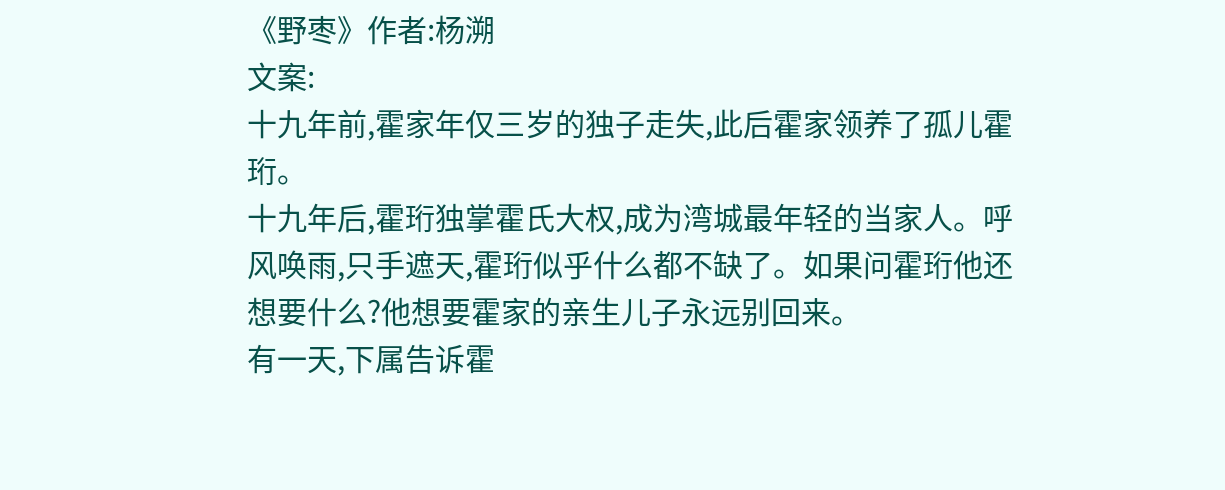《野枣》作者:杨溯
文案:
十九年前,霍家年仅三岁的独子走失,此后霍家领养了孤儿霍珩。
十九年后,霍珩独掌霍氏大权,成为湾城最年轻的当家人。呼风唤雨,只手遮天,霍珩似乎什么都不缺了。如果问霍珩他还想要什么?他想要霍家的亲生儿子永远别回来。
有一天,下属告诉霍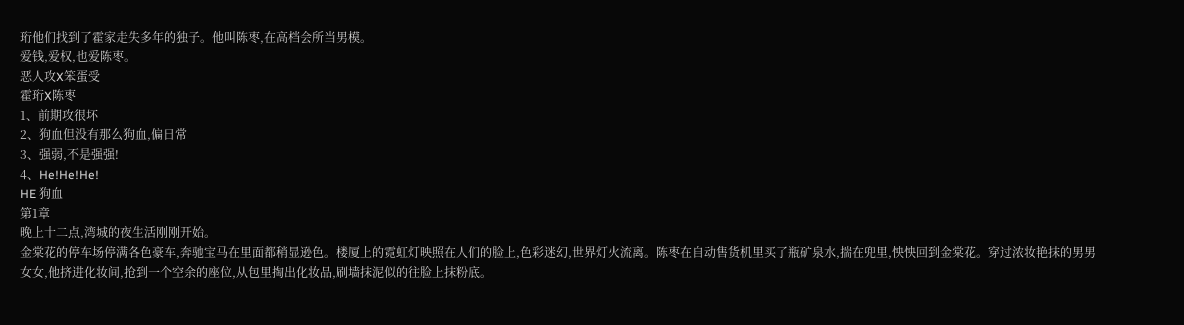珩他们找到了霍家走失多年的独子。他叫陈枣,在高档会所当男模。
爱钱,爱权,也爱陈枣。
恶人攻X笨蛋受
霍珩X陈枣
1、前期攻很坏
2、狗血但没有那么狗血,偏日常
3、强弱,不是强强!
4、He!He!He!
HE 狗血
第1章
晚上十二点,湾城的夜生活刚刚开始。
金棠花的停车场停满各色豪车,奔驰宝马在里面都稍显逊色。楼厦上的霓虹灯映照在人们的脸上,色彩迷幻,世界灯火流离。陈枣在自动售货机里买了瓶矿泉水,揣在兜里,怏怏回到金棠花。穿过浓妆艳抹的男男女女,他挤进化妆间,抢到一个空余的座位,从包里掏出化妆品,刷墙抹泥似的往脸上抹粉底。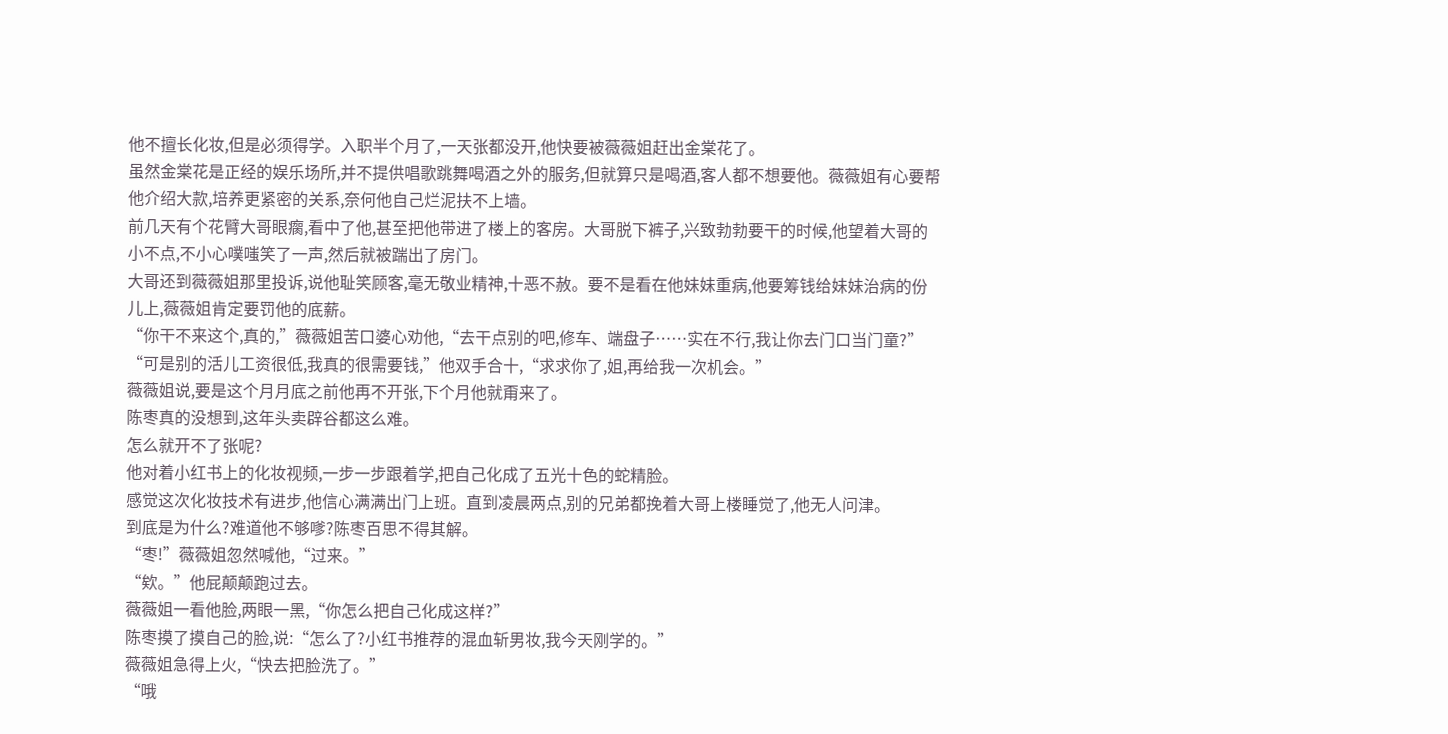他不擅长化妆,但是必须得学。入职半个月了,一天张都没开,他快要被薇薇姐赶出金棠花了。
虽然金棠花是正经的娱乐场所,并不提供唱歌跳舞喝酒之外的服务,但就算只是喝酒,客人都不想要他。薇薇姐有心要帮他介绍大款,培养更紧密的关系,奈何他自己烂泥扶不上墙。
前几天有个花臂大哥眼瘸,看中了他,甚至把他带进了楼上的客房。大哥脱下裤子,兴致勃勃要干的时候,他望着大哥的小不点,不小心噗嗤笑了一声,然后就被踹出了房门。
大哥还到薇薇姐那里投诉,说他耻笑顾客,毫无敬业精神,十恶不赦。要不是看在他妹妹重病,他要筹钱给妹妹治病的份儿上,薇薇姐肯定要罚他的底薪。
“你干不来这个,真的,”薇薇姐苦口婆心劝他,“去干点别的吧,修车、端盘子……实在不行,我让你去门口当门童?”
“可是别的活儿工资很低,我真的很需要钱,”他双手合十,“求求你了,姐,再给我一次机会。”
薇薇姐说,要是这个月月底之前他再不开张,下个月他就甭来了。
陈枣真的没想到,这年头卖辟谷都这么难。
怎么就开不了张呢?
他对着小红书上的化妆视频,一步一步跟着学,把自己化成了五光十色的蛇精脸。
感觉这次化妆技术有进步,他信心满满出门上班。直到凌晨两点,别的兄弟都挽着大哥上楼睡觉了,他无人问津。
到底是为什么?难道他不够嗲?陈枣百思不得其解。
“枣!”薇薇姐忽然喊他,“过来。”
“欸。”他屁颠颠跑过去。
薇薇姐一看他脸,两眼一黑,“你怎么把自己化成这样?”
陈枣摸了摸自己的脸,说:“怎么了?小红书推荐的混血斩男妆,我今天刚学的。”
薇薇姐急得上火,“快去把脸洗了。”
“哦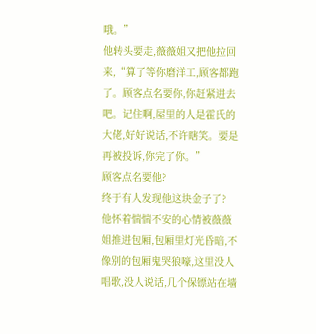哦。”
他转头要走,薇薇姐又把他拉回来,“算了等你磨洋工,顾客都跑了。顾客点名要你,你赶紧进去吧。记住啊,屋里的人是霍氏的大佬,好好说话,不许瞎笑。要是再被投诉,你完了你。”
顾客点名要他?
终于有人发现他这块金子了?
他怀着惴惴不安的心情被薇薇姐推进包厢,包厢里灯光昏暗,不像别的包厢鬼哭狼嚎,这里没人唱歌,没人说话,几个保镖站在墙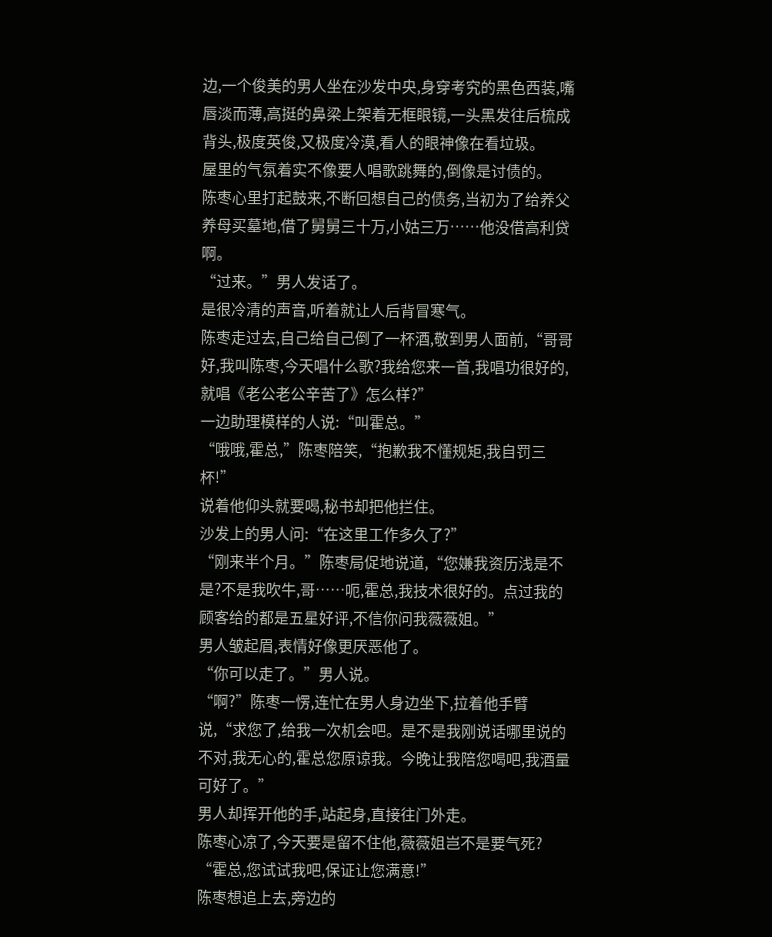边,一个俊美的男人坐在沙发中央,身穿考究的黑色西装,嘴唇淡而薄,高挺的鼻梁上架着无框眼镜,一头黑发往后梳成背头,极度英俊,又极度冷漠,看人的眼神像在看垃圾。
屋里的气氛着实不像要人唱歌跳舞的,倒像是讨债的。
陈枣心里打起鼓来,不断回想自己的债务,当初为了给养父养母买墓地,借了舅舅三十万,小姑三万……他没借高利贷啊。
“过来。”男人发话了。
是很冷清的声音,听着就让人后背冒寒气。
陈枣走过去,自己给自己倒了一杯酒,敬到男人面前,“哥哥好,我叫陈枣,今天唱什么歌?我给您来一首,我唱功很好的,就唱《老公老公辛苦了》怎么样?”
一边助理模样的人说:“叫霍总。”
“哦哦,霍总,”陈枣陪笑,“抱歉我不懂规矩,我自罚三杯!”
说着他仰头就要喝,秘书却把他拦住。
沙发上的男人问:“在这里工作多久了?”
“刚来半个月。”陈枣局促地说道,“您嫌我资历浅是不是?不是我吹牛,哥……呃,霍总,我技术很好的。点过我的顾客给的都是五星好评,不信你问我薇薇姐。”
男人皱起眉,表情好像更厌恶他了。
“你可以走了。”男人说。
“啊?”陈枣一愣,连忙在男人身边坐下,拉着他手臂说,“求您了,给我一次机会吧。是不是我刚说话哪里说的不对,我无心的,霍总您原谅我。今晚让我陪您喝吧,我酒量可好了。”
男人却挥开他的手,站起身,直接往门外走。
陈枣心凉了,今天要是留不住他,薇薇姐岂不是要气死?
“霍总,您试试我吧,保证让您满意!”
陈枣想追上去,旁边的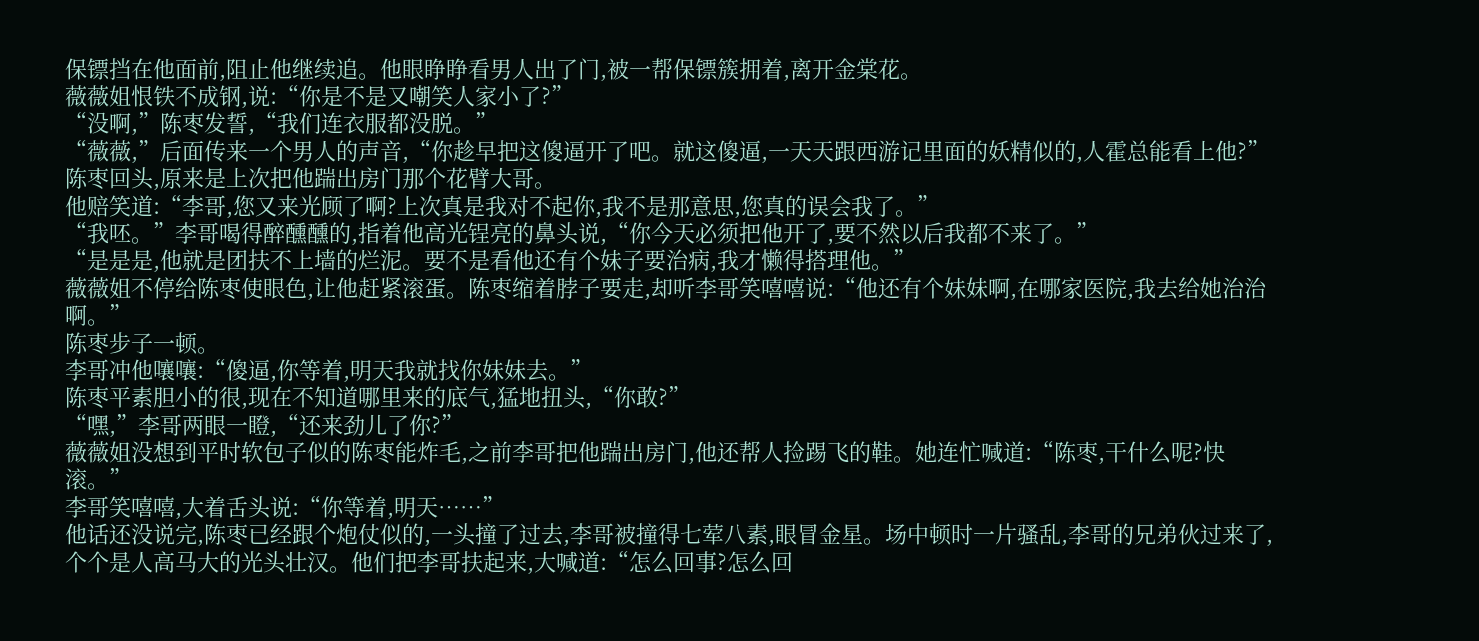保镖挡在他面前,阻止他继续追。他眼睁睁看男人出了门,被一帮保镖簇拥着,离开金棠花。
薇薇姐恨铁不成钢,说:“你是不是又嘲笑人家小了?”
“没啊,”陈枣发誓,“我们连衣服都没脱。”
“薇薇,”后面传来一个男人的声音,“你趁早把这傻逼开了吧。就这傻逼,一天天跟西游记里面的妖精似的,人霍总能看上他?”
陈枣回头,原来是上次把他踹出房门那个花臂大哥。
他赔笑道:“李哥,您又来光顾了啊?上次真是我对不起你,我不是那意思,您真的误会我了。”
“我呸。”李哥喝得醉醺醺的,指着他高光锃亮的鼻头说,“你今天必须把他开了,要不然以后我都不来了。”
“是是是,他就是团扶不上墙的烂泥。要不是看他还有个妹子要治病,我才懒得搭理他。”
薇薇姐不停给陈枣使眼色,让他赶紧滚蛋。陈枣缩着脖子要走,却听李哥笑嘻嘻说:“他还有个妹妹啊,在哪家医院,我去给她治治啊。”
陈枣步子一顿。
李哥冲他嚷嚷:“傻逼,你等着,明天我就找你妹妹去。”
陈枣平素胆小的很,现在不知道哪里来的底气,猛地扭头,“你敢?”
“嘿,”李哥两眼一瞪,“还来劲儿了你?”
薇薇姐没想到平时软包子似的陈枣能炸毛,之前李哥把他踹出房门,他还帮人捡踢飞的鞋。她连忙喊道:“陈枣,干什么呢?快滚。”
李哥笑嘻嘻,大着舌头说:“你等着,明天……”
他话还没说完,陈枣已经跟个炮仗似的,一头撞了过去,李哥被撞得七荤八素,眼冒金星。场中顿时一片骚乱,李哥的兄弟伙过来了,个个是人高马大的光头壮汉。他们把李哥扶起来,大喊道:“怎么回事?怎么回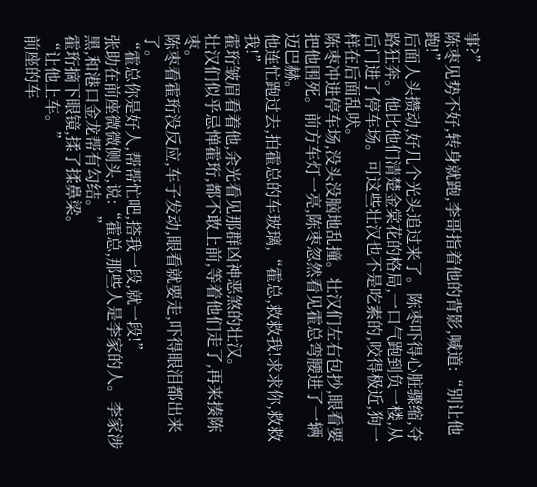事?”
陈枣见势不好,转身就跑,李哥指着他的背影,喊道:“别让他跑!”
后面人头攒动,好几个光头追过来了。陈枣吓得心脏骤缩,夺路狂奔。他比他们清楚金棠花的格局,一口气跑到负一楼,从后门进了停车场。可这些壮汉也不是吃素的,咬得极近,狗一样在后面乱吠。
陈枣冲进停车场,没头没脑地乱撞。壮汉们左右包抄,眼看要把他围死。前方车灯一亮,陈枣忽然看见霍总弯腰进了一辆迈巴赫。
他连忙跑过去,拍霍总的车玻璃,“霍总,救救我!求求你,救救我!”
霍珩皱眉看着他,余光看见那群凶神恶煞的壮汉。
壮汉们似乎忌惮霍珩,都不敢上前,等着他们走了,再来揍陈枣。
陈枣看霍珩没反应,车子发动,眼看就要走,吓得眼泪都出来了。
“霍总你是好人,帮帮忙吧,搭我一段,就一段!”
张助在前座微微侧头,说:“霍总,那些人是李家的人。李家涉黑,和港口金龙帮有勾结。”
霍珩摘下眼镜,揉了揉鼻梁。
“让他上车。”
前座的车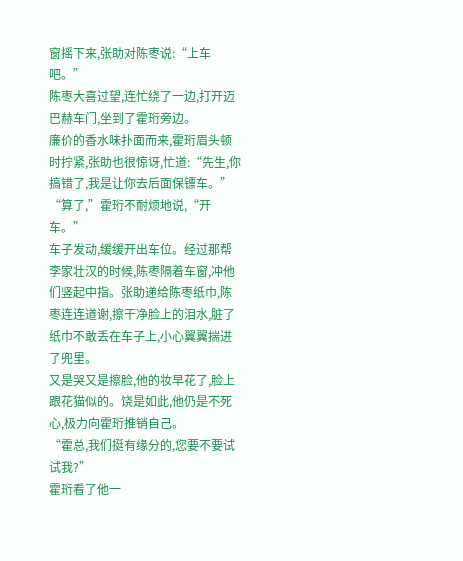窗摇下来,张助对陈枣说:“上车吧。”
陈枣大喜过望,连忙绕了一边,打开迈巴赫车门,坐到了霍珩旁边。
廉价的香水味扑面而来,霍珩眉头顿时拧紧,张助也很惊讶,忙道:“先生,你搞错了,我是让你去后面保镖车。”
“算了,”霍珩不耐烦地说,“开车。”
车子发动,缓缓开出车位。经过那帮李家壮汉的时候,陈枣隔着车窗,冲他们竖起中指。张助递给陈枣纸巾,陈枣连连道谢,擦干净脸上的泪水,脏了纸巾不敢丢在车子上,小心翼翼揣进了兜里。
又是哭又是擦脸,他的妆早花了,脸上跟花猫似的。饶是如此,他仍是不死心,极力向霍珩推销自己。
“霍总,我们挺有缘分的,您要不要试试我?”
霍珩看了他一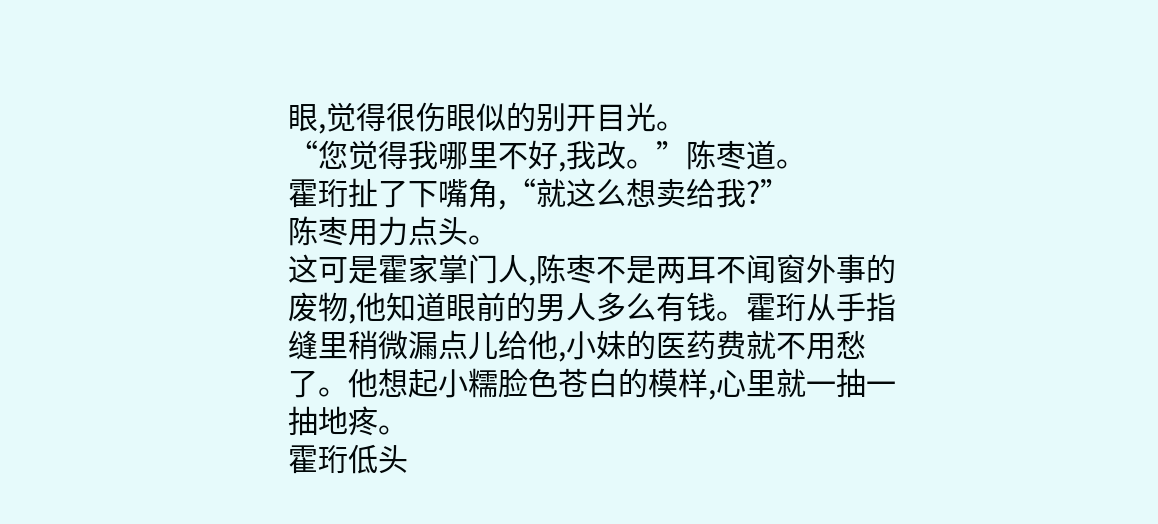眼,觉得很伤眼似的别开目光。
“您觉得我哪里不好,我改。”陈枣道。
霍珩扯了下嘴角,“就这么想卖给我?”
陈枣用力点头。
这可是霍家掌门人,陈枣不是两耳不闻窗外事的废物,他知道眼前的男人多么有钱。霍珩从手指缝里稍微漏点儿给他,小妹的医药费就不用愁了。他想起小糯脸色苍白的模样,心里就一抽一抽地疼。
霍珩低头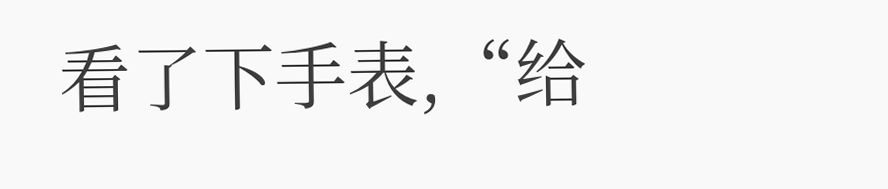看了下手表,“给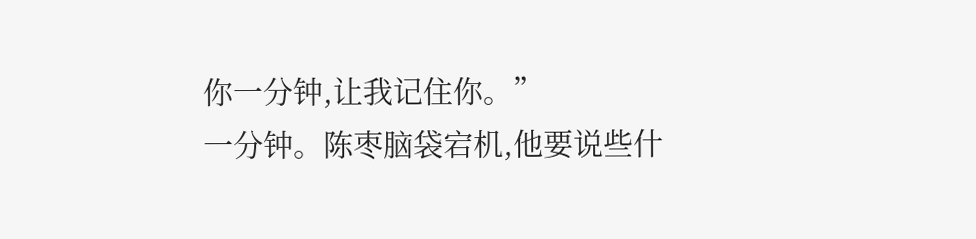你一分钟,让我记住你。”
一分钟。陈枣脑袋宕机,他要说些什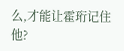么,才能让霍珩记住他?